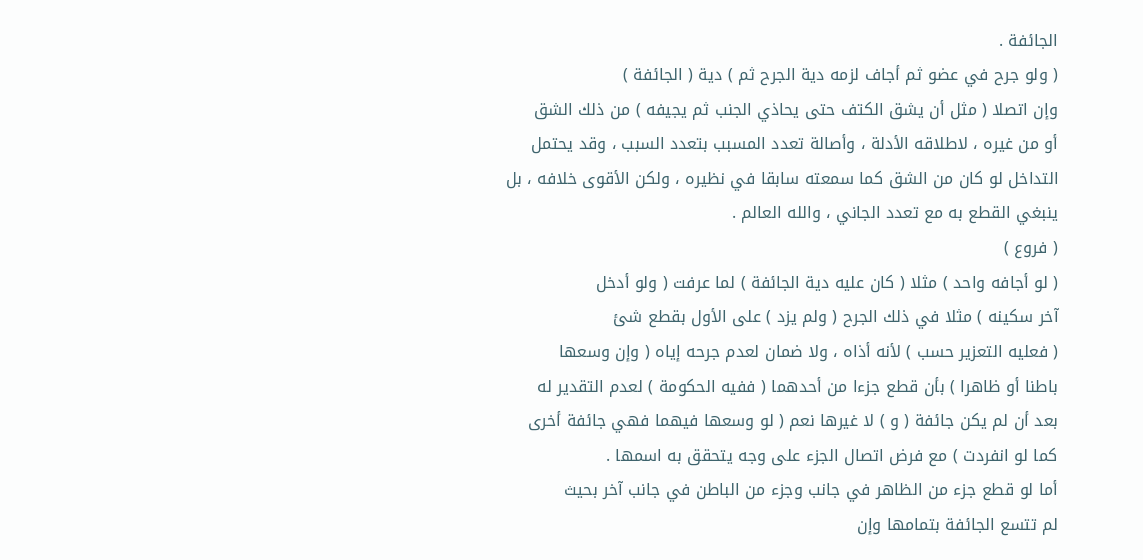الجائفة .
( ولو جرح في عضو ثم أجاف لزمه دية الجرح ثم ) دية ( الجائفة )
وإن اتصلا ( مثل أن يشق الكتف حتى يحاذي الجنب ثم يجيفه ) من ذلك الشق
أو من غيره ، لاطلاقه الأدلة ، وأصالة تعدد المسبب بتعدد السبب ، وقد يحتمل
التداخل لو كان من الشق كما سمعته سابقا في نظيره ، ولكن الأقوى خلافه ، بل
ينبغي القطع به مع تعدد الجاني ، والله العالم .
( فروع )
( لو أجافه واحد ) مثلا ( كان عليه دية الجائفة ) لما عرفت ( ولو أدخل
آخر سكينه ) مثلا في ذلك الجرح ( ولم يزد ) على الأول بقطع شئ
( فعليه التعزير حسب ) لأنه أذاه ، ولا ضمان لعدم جرحه إياه ( وإن وسعها
باطنا أو ظاهرا ) بأن قطع جزءا من أحدهما ( ففيه الحكومة ) لعدم التقدير له
بعد أن لم يكن جائفة ( و ) لا غيرها نعم ( لو وسعها فيهما فهي جائفة أخرى
كما لو انفردت ) مع فرض اتصال الجزء على وجه يتحقق به اسمها .
أما لو قطع جزء من الظاهر في جانب وجزء من الباطن في جانب آخر بحيث
لم تتسع الجائفة بتمامها وإن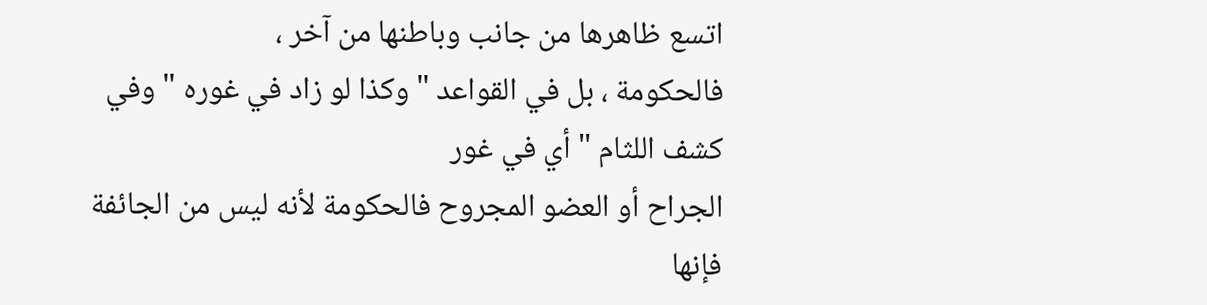اتسع ظاهرها من جانب وباطنها من آخر ،
فالحكومة ، بل في القواعد " وكذا لو زاد في غوره " وفي كشف اللثام " أي في غور
الجراح أو العضو المجروح فالحكومة لأنه ليس من الجائفة فإنها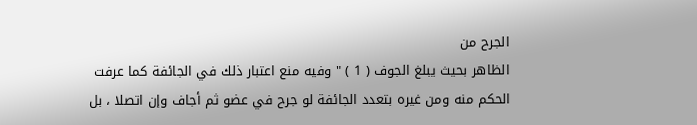الجرح من
الظاهر بحيث يبلغ الجوف ( 1 ) " وفيه منع اعتبار ذلك في الجائفة كما عرفت
الحكم منه ومن غيره بتعدد الجائفة لو جرح في عضو ثم أجاف وإن اتصلا ، بل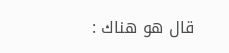قال هو هناك :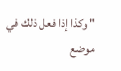" وكذا إذا فعل ذلك في موضع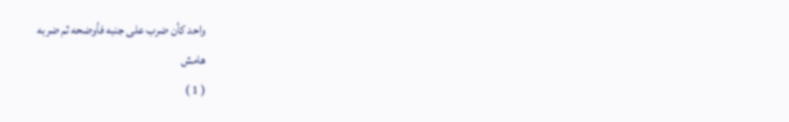واحد كأن ضرب على جنبه فأوضحه ثم ضربه
هامش
( 1 )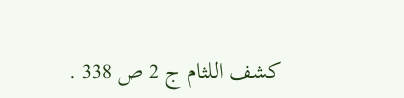كشف اللثام ج 2 ص 338 .